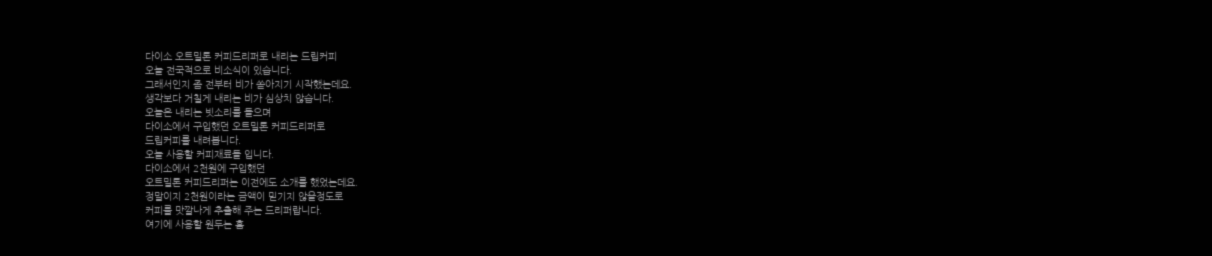다이소 오트밀톤 커피드리퍼로 내리는 드립커피
오늘 전국적으로 비소식이 있습니다.
그래서인지 좀 전부터 비가 쏟아지기 시작했는데요.
생각보다 거칠게 내리는 비가 심상치 않습니다.
오늘은 내리는 빗소리를 들으며
다이소에서 구입했던 오트밀톤 커피드리퍼로
드립커피를 내려봅니다.
오늘 사용할 커피재료들 입니다.
다이소에서 2천원에 구입했던
오트밀톤 커피드리퍼는 이전에도 소개를 했었는데요.
정말이지 2천원이라는 금액이 믿기지 않을정도로
커피를 맛깔나게 추출해 주는 드리퍼랍니다.
여기에 사용할 원두는 홈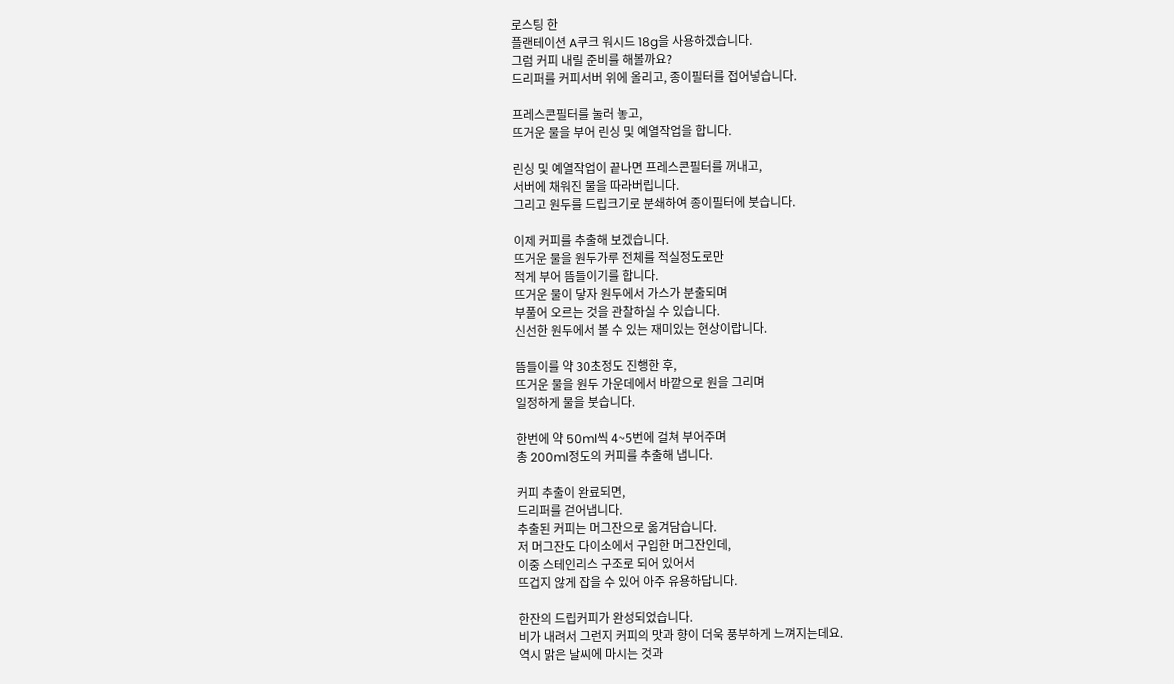로스팅 한
플랜테이션 A쿠크 워시드 18g을 사용하겠습니다.
그럼 커피 내릴 준비를 해볼까요?
드리퍼를 커피서버 위에 올리고, 종이필터를 접어넣습니다.

프레스콘필터를 눌러 놓고,
뜨거운 물을 부어 린싱 및 예열작업을 합니다.

린싱 및 예열작업이 끝나면 프레스콘필터를 꺼내고,
서버에 채워진 물을 따라버립니다.
그리고 원두를 드립크기로 분쇄하여 종이필터에 붓습니다.

이제 커피를 추출해 보겠습니다.
뜨거운 물을 원두가루 전체를 적실정도로만
적게 부어 뜸들이기를 합니다.
뜨거운 물이 닿자 원두에서 가스가 분출되며
부풀어 오르는 것을 관찰하실 수 있습니다.
신선한 원두에서 볼 수 있는 재미있는 현상이랍니다.

뜸들이를 약 30초정도 진행한 후,
뜨거운 물을 원두 가운데에서 바깥으로 원을 그리며
일정하게 물을 붓습니다.

한번에 약 50ml씩 4~5번에 걸쳐 부어주며
총 200ml정도의 커피를 추출해 냅니다.

커피 추출이 완료되면,
드리퍼를 걷어냅니다.
추출된 커피는 머그잔으로 옮겨담습니다.
저 머그잔도 다이소에서 구입한 머그잔인데,
이중 스테인리스 구조로 되어 있어서
뜨겁지 않게 잡을 수 있어 아주 유용하답니다.

한잔의 드립커피가 완성되었습니다.
비가 내려서 그런지 커피의 맛과 향이 더욱 풍부하게 느껴지는데요.
역시 맑은 날씨에 마시는 것과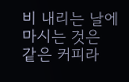비 내리는 날에 마시는 것은
같은 커피라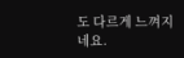도 다르게 느껴지네요.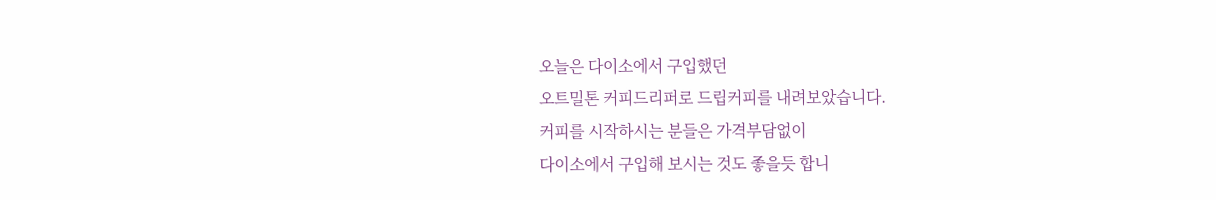오늘은 다이소에서 구입했던
오트밀톤 커피드리퍼로 드립커피를 내려보았습니다.
커피를 시작하시는 분들은 가격부담없이
다이소에서 구입해 보시는 것도 좋을듯 합니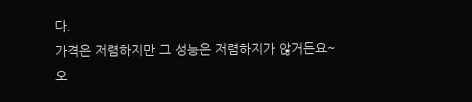다.
가격은 저렴하지만 그 성능은 저렴하지가 않거든요~
오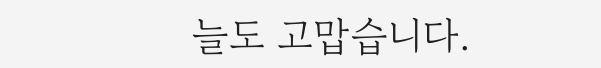늘도 고맙습니다.